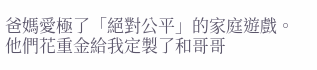爸媽愛極了「絕對公平」的家庭遊戲。
他們花重金給我定製了和哥哥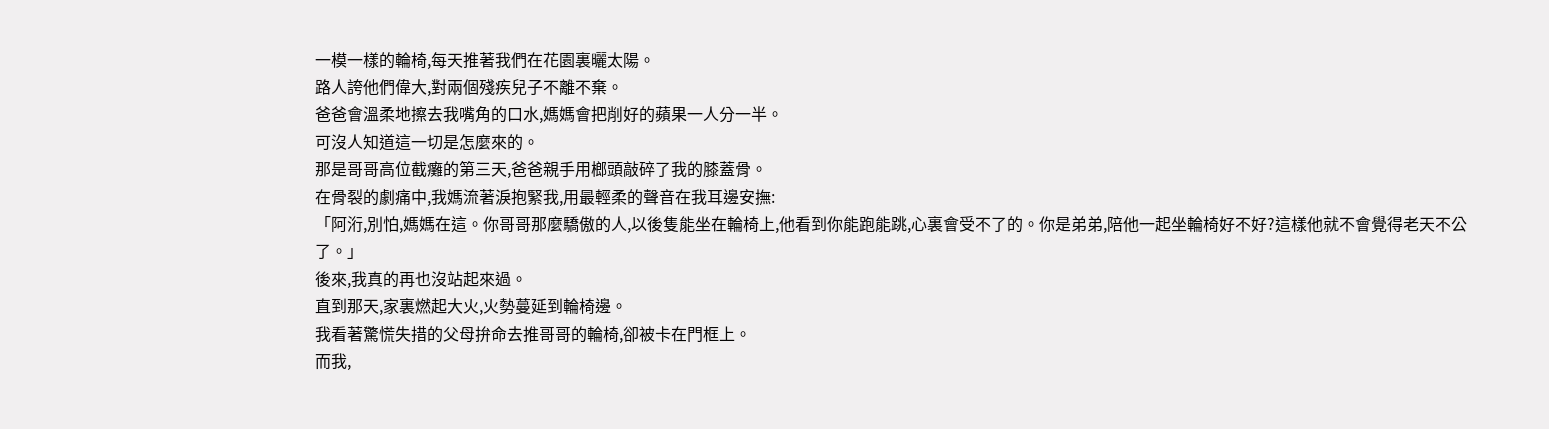一模一樣的輪椅,每天推著我們在花園裏曬太陽。
路人誇他們偉大,對兩個殘疾兒子不離不棄。
爸爸會溫柔地擦去我嘴角的口水,媽媽會把削好的蘋果一人分一半。
可沒人知道這一切是怎麼來的。
那是哥哥高位截癱的第三天,爸爸親手用榔頭敲碎了我的膝蓋骨。
在骨裂的劇痛中,我媽流著淚抱緊我,用最輕柔的聲音在我耳邊安撫:
「阿洐,別怕,媽媽在這。你哥哥那麼驕傲的人,以後隻能坐在輪椅上,他看到你能跑能跳,心裏會受不了的。你是弟弟,陪他一起坐輪椅好不好?這樣他就不會覺得老天不公了。」
後來,我真的再也沒站起來過。
直到那天,家裏燃起大火,火勢蔓延到輪椅邊。
我看著驚慌失措的父母拚命去推哥哥的輪椅,卻被卡在門框上。
而我,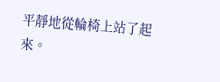平靜地從輪椅上站了起來。